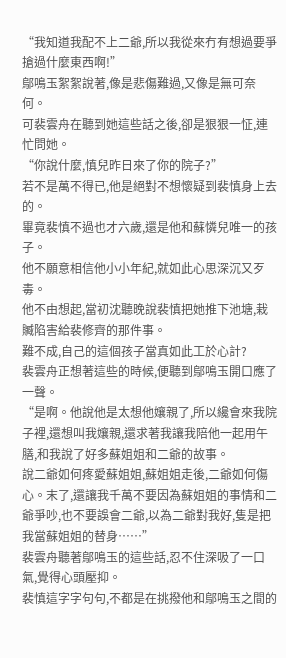“我知道我配不上二爺,所以我從來冇有想過要爭搶過什麼東西啊!”
鄔鳴玉絮絮說著,像是悲傷難過,又像是無可奈何。
可裴雲舟在聽到她這些話之後,卻是狠狠一怔,連忙問她。
“你說什麼,慎兒昨日來了你的院子?”
若不是萬不得已,他是絕對不想懷疑到裴慎身上去的。
畢竟裴慎不過也才六歲,還是他和蘇憐兒唯一的孩子。
他不願意相信他小小年紀,就如此心思深沉又歹毒。
他不由想起,當初沈聽晚說裴慎把她推下池塘,栽贓陷害給裴修齊的那件事。
難不成,自己的這個孩子當真如此工於心計?
裴雲舟正想著這些的時候,便聽到鄔鳴玉開口應了一聲。
“是啊。他說他是太想他孃親了,所以纔會來我院子裡,還想叫我孃親,還求著我讓我陪他一起用午膳,和我說了好多蘇姐姐和二爺的故事。
說二爺如何疼愛蘇姐姐,蘇姐姐走後,二爺如何傷心。末了,還讓我千萬不要因為蘇姐姐的事情和二爺爭吵,也不要誤會二爺,以為二爺對我好,隻是把我當蘇姐姐的替身……”
裴雲舟聽著鄔鳴玉的這些話,忍不住深吸了一口氣,覺得心頭壓抑。
裴慎這字字句句,不都是在挑撥他和鄔鳴玉之間的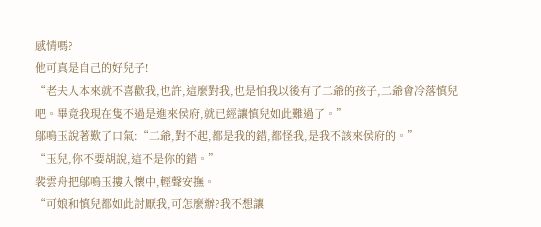感情嗎?
他可真是自己的好兒子!
“老夫人本來就不喜歡我,也許,這麼對我,也是怕我以後有了二爺的孩子,二爺會冷落慎兒吧。畢竟我現在隻不過是進來侯府,就已經讓慎兒如此難過了。”
鄔鳴玉說著歎了口氣:“二爺,對不起,都是我的錯,都怪我,是我不該來侯府的。”
“玉兒,你不要胡說,這不是你的錯。”
裴雲舟把鄔鳴玉摟入懷中,輕聲安撫。
“可娘和慎兒都如此討厭我,可怎麼辦?我不想讓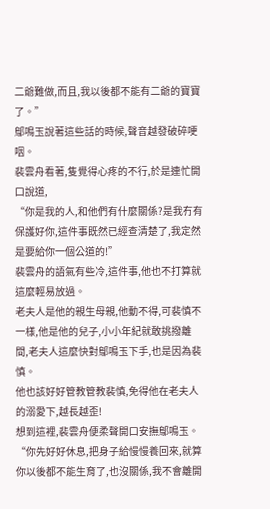二爺難做,而且,我以後都不能有二爺的寶寶了。”
鄔鳴玉說著這些話的時候,聲音越發破碎哽咽。
裴雲舟看著,隻覺得心疼的不行,於是連忙開口說道,
“你是我的人,和他們有什麼關係?是我冇有保護好你,這件事既然已經查清楚了,我定然是要給你一個公道的!”
裴雲舟的語氣有些冷,這件事,他也不打算就這麼輕易放過。
老夫人是他的親生母親,他動不得,可裴慎不一樣,他是他的兒子,小小年紀就敢挑撥離間,老夫人這麼快對鄔鳴玉下手,也是因為裴慎。
他也該好好管教管教裴慎,免得他在老夫人的溺愛下,越長越歪!
想到這裡,裴雲舟便柔聲開口安撫鄔鳴玉。
“你先好好休息,把身子給慢慢養回來,就算你以後都不能生育了,也沒關係,我不會離開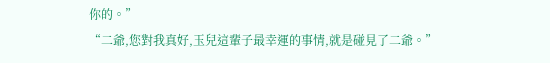你的。”
“二爺,您對我真好,玉兒這輩子最幸運的事情,就是碰見了二爺。”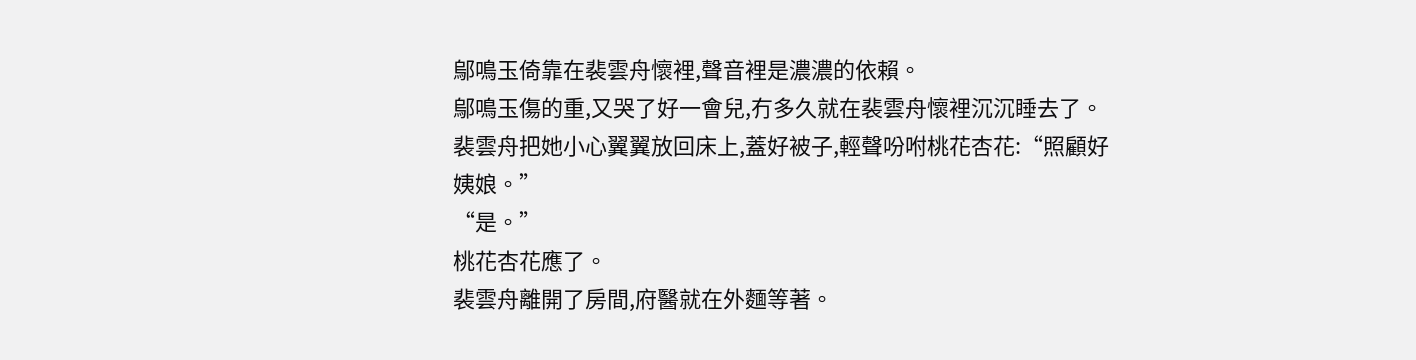鄔鳴玉倚靠在裴雲舟懷裡,聲音裡是濃濃的依賴。
鄔鳴玉傷的重,又哭了好一會兒,冇多久就在裴雲舟懷裡沉沉睡去了。
裴雲舟把她小心翼翼放回床上,蓋好被子,輕聲吩咐桃花杏花:“照顧好姨娘。”
“是。”
桃花杏花應了。
裴雲舟離開了房間,府醫就在外麵等著。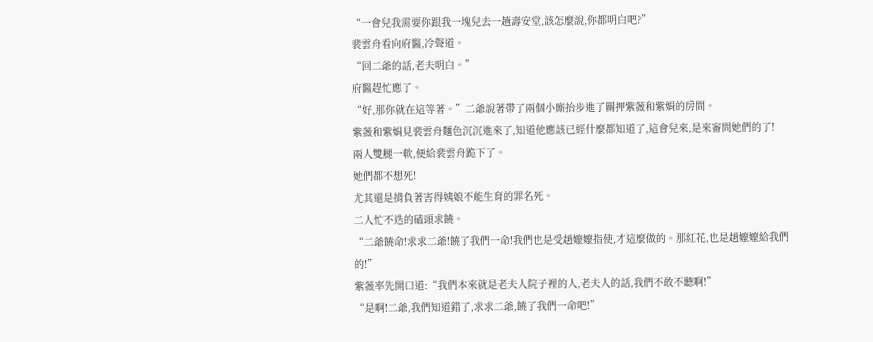“一會兒我需要你跟我一塊兒去一趟壽安堂,該怎麼說,你都明白吧?”
裴雲舟看向府醫,冷聲道。
“回二爺的話,老夫明白。”
府醫趕忙應了。
“好,那你就在這等著。”二爺說著帶了兩個小廝抬步進了關押紫薇和紫娟的房間。
紫薇和紫娟見裴雲舟麵色沉沉進來了,知道他應該已經什麼都知道了,這會兒來,是來審問她們的了!
兩人雙腿一軟,便給裴雲舟跪下了。
她們都不想死!
尤其還是揹負著害得姨娘不能生育的罪名死。
二人忙不迭的磕頭求饒。
“二爺饒命!求求二爺!饒了我們一命!我們也是受趙嬤嬤指使,才這麼做的。那紅花,也是趙嬤嬤給我們的!”
紫薇率先開口道:“我們本來就是老夫人院子裡的人,老夫人的話,我們不敢不聽啊!”
“是啊!二爺,我們知道錯了,求求二爺,饒了我們一命吧!”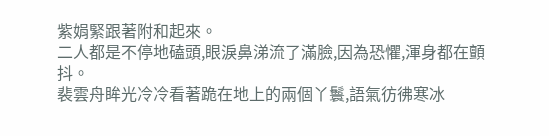紫娟緊跟著附和起來。
二人都是不停地磕頭,眼淚鼻涕流了滿臉,因為恐懼,渾身都在顫抖。
裴雲舟眸光冷冷看著跪在地上的兩個丫鬟,語氣彷彿寒冰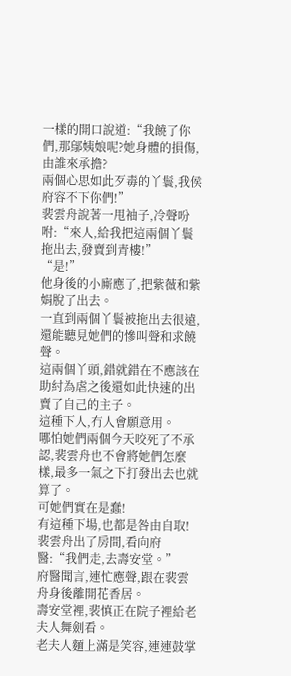一樣的開口說道:“我饒了你們,那鄔姨娘呢?她身體的損傷,由誰來承擔?
兩個心思如此歹毒的丫鬟,我侯府容不下你們!”
裴雲舟說著一甩袖子,冷聲吩咐:“來人,給我把這兩個丫鬟拖出去,發賣到青樓!”
“是!”
他身後的小廝應了,把紫薇和紫娟脫了出去。
一直到兩個丫鬟被拖出去很遠,還能聽見她們的慘叫聲和求饒聲。
這兩個丫頭,錯就錯在不應該在助紂為虐之後還如此快速的出賣了自己的主子。
這種下人,冇人會願意用。
哪怕她們兩個今天咬死了不承認,裴雲舟也不會將她們怎麼樣,最多一氣之下打發出去也就算了。
可她們實在是蠢!
有這種下場,也都是咎由自取!
裴雲舟出了房間,看向府醫:“我們走,去壽安堂。”
府醫聞言,連忙應聲,跟在裴雲舟身後離開花香居。
壽安堂裡,裴慎正在院子裡給老夫人舞劍看。
老夫人麵上滿是笑容,連連鼓掌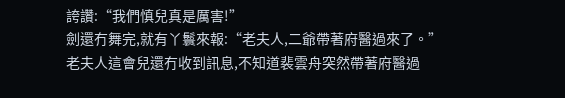誇讚:“我們慎兒真是厲害!”
劍還冇舞完,就有丫鬟來報:“老夫人,二爺帶著府醫過來了。”
老夫人這會兒還冇收到訊息,不知道裴雲舟突然帶著府醫過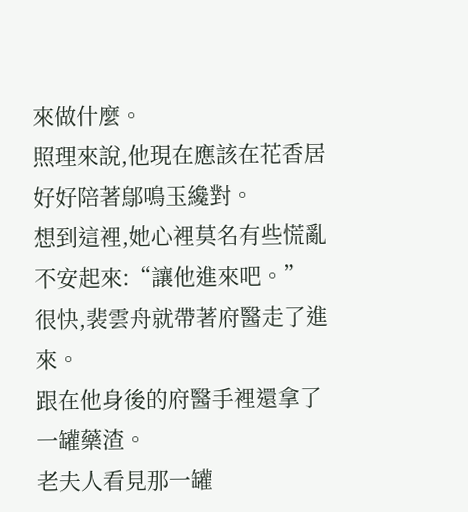來做什麼。
照理來說,他現在應該在花香居好好陪著鄔鳴玉纔對。
想到這裡,她心裡莫名有些慌亂不安起來:“讓他進來吧。”
很快,裴雲舟就帶著府醫走了進來。
跟在他身後的府醫手裡還拿了一罐藥渣。
老夫人看見那一罐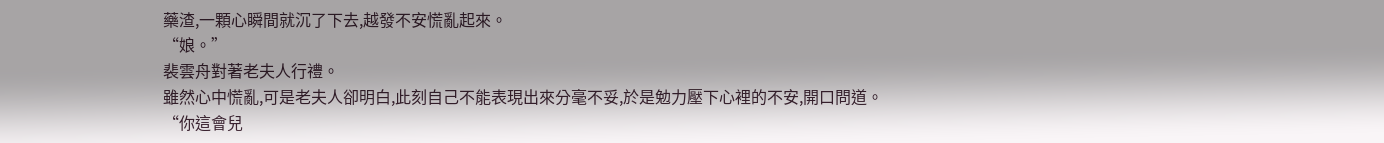藥渣,一顆心瞬間就沉了下去,越發不安慌亂起來。
“娘。”
裴雲舟對著老夫人行禮。
雖然心中慌亂,可是老夫人卻明白,此刻自己不能表現出來分毫不妥,於是勉力壓下心裡的不安,開口問道。
“你這會兒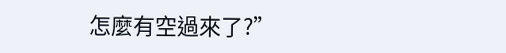怎麼有空過來了?”